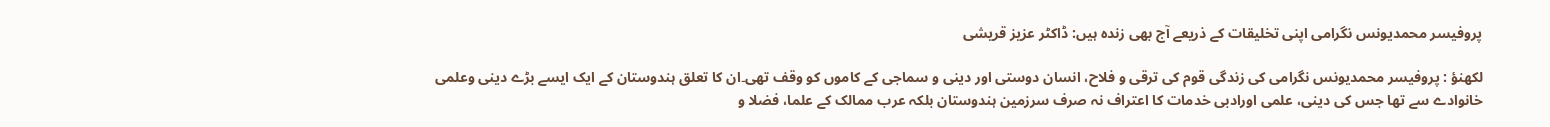پروفیسر محمدیونس نگرامی اپنی تخلیقات کے ذریعے آج بھی زندہ ہیں: ڈاکٹر عزیز قریشی

لکھنؤ : پروفیسر محمدیونس نگرامی کی زندگی قوم کی ترقی و فلاح، انسان دوستی اور دینی و سماجی کے کاموں کو وقف تھی۔ان کا تعلق ہندوستان کے ایک ایسے بڑے دینی وعلمی خانوادے سے تھا جس کی دینی، علمی اورادبی خدمات کا اعتراف نہ صرف سرزمین ہندوستان بلکہ عرب ممالک کے علما، فضلا و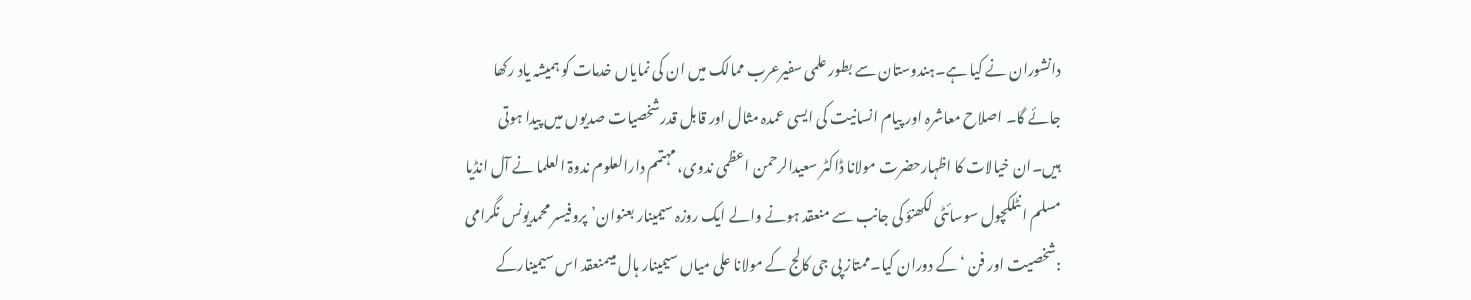دانشوران نے کیا ہے۔ہندوستان سے بطور علمی سفیرعرب ممالک میں ان کی نمایاں خدمات کو ہمیشہ یاد رکھا جائے گا۔ اصلاح معاشرہ اور پیام انسانیت کی ایسی عمدہ مثال اور قابل قدرشخصیات صدیوں میں پیدا ہوتی ہیں۔ان خیالات کا اظہارحضرت مولانا ڈاکٹر سعیدالرحمن اعظمی ندوی، مہتمم دارالعلوم ندوۃ العلما نے آل انڈیا مسلم انٹلکچول سوسائٹی لکھنؤ کی جانب سے منعقد ہونے والے ایک روزہ سیمینار بعنوان’پروفیسر محمدیونس نگرامی :شخصیت اور فن ‘ کے دوران کیا۔ممتاز پی جی کالج کے مولانا علی میاں سیمینار ہال میںمنعقد اس سیمینارکے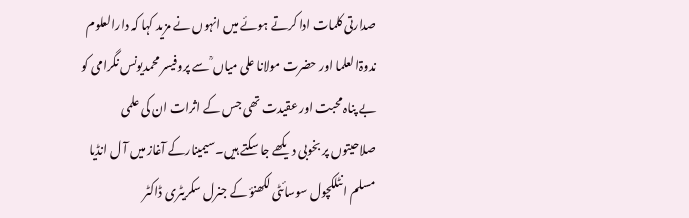صدارتی کلمات ادا کرتے ہوئے میں انہوں نے مزید کہا کہ دارالعلوم ندوۃالعلما اور حضرت مولانا علی میاں ؒ سے پروفیسر محمدیونس نگرامی کو بے پناہ محبت اور عقیدت تھی جس کے اثرات ان کی علمی صلاحیتوں پر بخوبی دیکھے جا سکتے ہیں۔سیمینارکے آغاز میں آ ل انڈیا مسلم انٹلکچول سوسائٹی لکھنؤ کے جنرل سکریٹری ڈاکٹر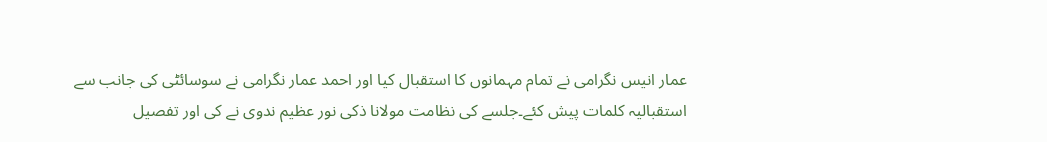عمار انیس نگرامی نے تمام مہمانوں کا استقبال کیا اور احمد عمار نگرامی نے سوسائٹی کی جانب سے استقبالیہ کلمات پیش کئے۔جلسے کی نظامت مولانا ذکی نور عظیم ندوی نے کی اور تفصیل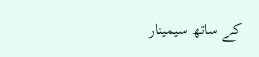کے ساتھ سیمینار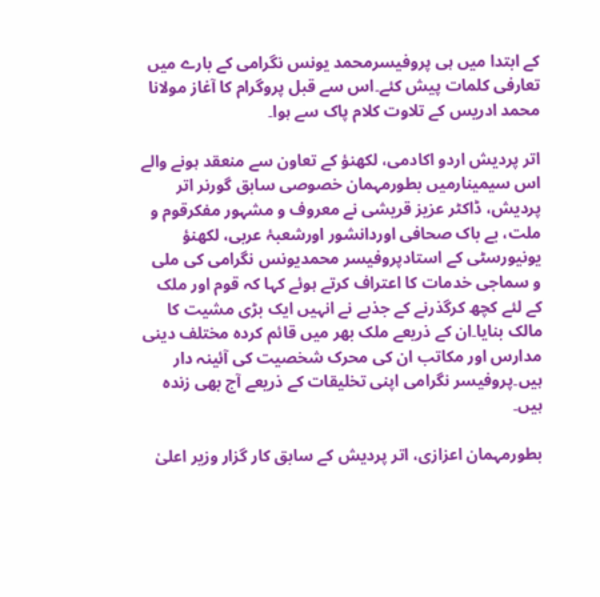کے ابتدا میں ہی پروفیسرمحمد یونس نگرامی کے بارے میں تعارفی کلمات پیش کئے۔اس سے قبل پروگرام کا آغاز مولانا محمد ادریس کے تلاوت کلام پاک سے ہوا۔

اتر پردیش اردو اکادمی، لکھنؤ کے تعاون سے منعقد ہونے والے اس سیمینارمیں بطورمہمان خصوصی سابق گورنر اتر پردیش، ڈاکٹر عزیز قریشی نے معروف و مشہور مفکرقوم و ملت، بے باک صحافی اوردانشور اورشعبۂ عربی، لکھنؤ یونیورسٹی کے استادپروفیسر محمدیونس نگرامی کی ملی و سماجی خدمات کا اعتراف کرتے ہوئے کہا کہ قوم اور ملک کے لئے کچھ کرگذرنے کے جذبے نے انہیں ایک بڑی مشیت کا مالک بنایا۔ان کے ذریعے ملک بھر میں قائم کردہ مختلف دینی مدارس اور مکاتب ان کی محرک شخصیت کی آئینہ دار ہیں۔پروفیسر نگرامی اپنی تخلیقات کے ذریعے آج بھی زندہ ہیں۔

بطورمہمان اعزازی، اتر پردیش کے سابق کار گزار وزیر اعلیٰ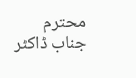محترم جناب ڈاکٹر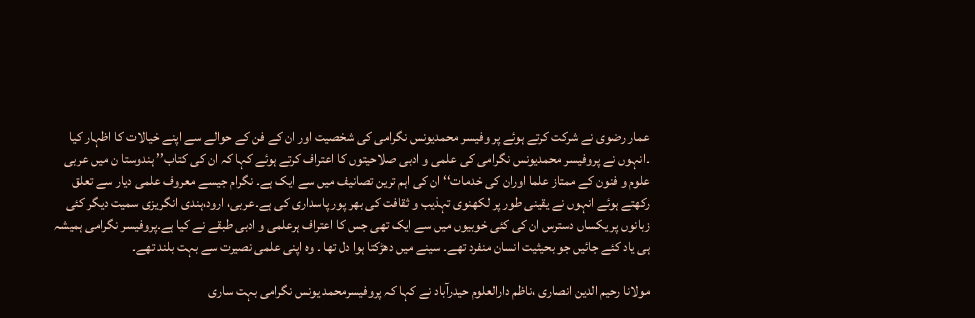عمار رضوی نے شرکت کرتے ہوئے پر وفیسر محمدیونس نگرامی کی شخصیت اور ان کے فن کے حوالے سے اپنے خیالات کا اظہار کیا ۔انہوں نے پروفیسر محمدیونس نگرامی کی علمی و ادبی صلاحیتوں کا اعتراف کرتے ہوئے کہا کہ ان کی کتاب’’ ہندوستا ن میں عربی علوم و فنون کے ممتاز علما اوران کی خدمات‘‘ ان کی اہم ترین تصانیف میں سے ایک ہے۔ نگرام جیسے معروف علمی دیار سے تعلق رکھتے ہوئے انہوں نے یقینی طور پر لکھنوی تہذیب و ثقافت کی بھر پور پاسداری کی ہے۔عربی، ارود،ہندی انگریزی سمیت دیگر کئی زبانوں پر یکساں دسترس ان کی کئی خوبیوں میں سے ایک تھی جس کا اعتراف ہرعلمی و ادبی طبقے نے کیا ہے۔پروفیسر نگرامی ہمیشہ ہی یاد کئے جائیں جو بحیثیت انسان منفرد تھے۔ سینے میں دھڑکتا ہوا دل تھا ۔ وہ اپنی علمی نصیرت سے بہت بلند تھے۔

مولانا رحیم الدین انصاری ،ناظم دارالعلوم حیدرآباد نے کہا کہ پروفیسرمحمد یونس نگرامی بہت ساری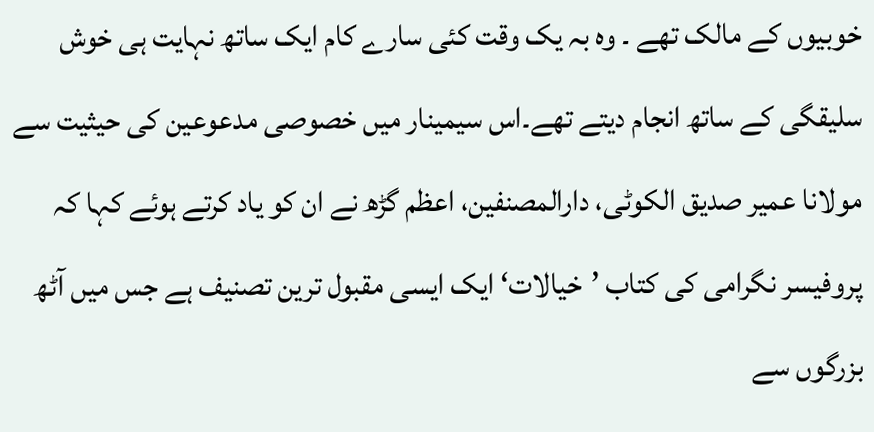خوبیوں کے مالک تھے ۔ وہ بہ یک وقت کئی سارے کام ایک ساتھ نہایت ہی خوش سلیقگی کے ساتھ انجام دیتے تھے۔اس سیمینار میں خصوصی مدعوعین کی حیثیت سے مولانا عمیر صدیق الکوٹی، دارالمصنفین، اعظم گڑھ نے ان کو یاد کرتے ہوئے کہا کہ پروفیسر نگرامی کی کتاب ’خیالات‘ ایک ایسی مقبول ترین تصنیف ہے جس میں آٹھ بزرگوں سے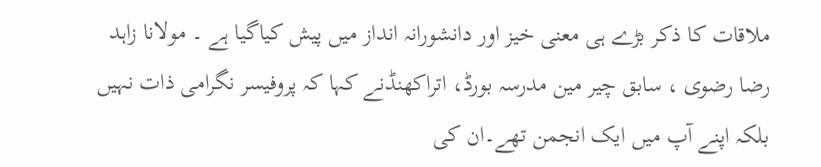ملاقات کا ذکر بڑے ہی معنی خیز اور دانشورانہ انداز میں پیش کیاگیا ہے ۔ مولانا زاہد رضا رضوی ، سابق چیر مین مدرسہ بورڈ، اتراکھنڈنے کہا کہ پروفیسر نگرامی ذات نہیں بلکہ اپنے آپ میں ایک انجمن تھے۔ان کی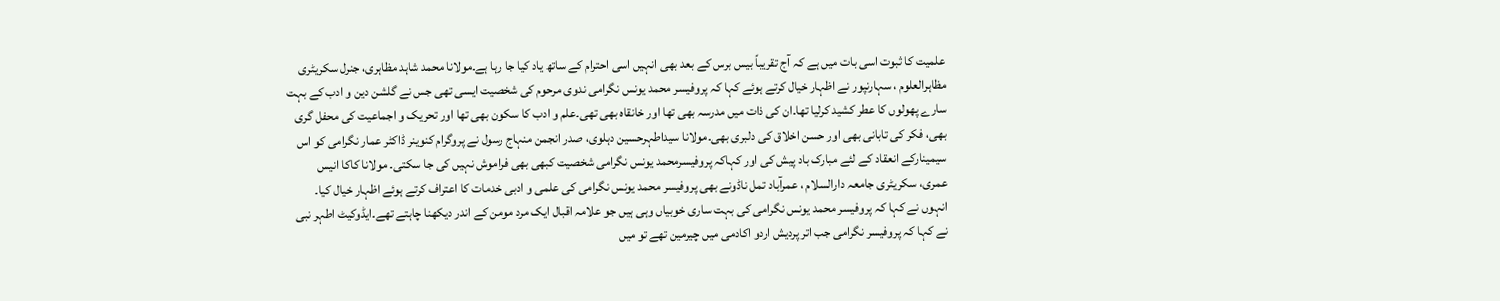علمیت کا ثبوت اسی بات میں ہے کہ آج تقریباً بیس برس کے بعد بھی انہیں اسی احترام کے ساتھ یاد کیا جا رہا ہے۔مولانا محمد شاہد مظاہری، جنرل سکریٹری مظاہرالعلوم ، سہارنپور نے اظہار خیال کرتے ہوئے کہا کہ پروفیسر محمد یونس نگرامی ندوی مرحوم کی شخصیت ایسی تھی جس نے گلشن دین و ادب کے بہت سارے پھولوں کا عطر کشید کرلیا تھا۔ان کی ذات میں مدرسہ بھی تھا اور خانقاہ بھی تھی۔علم و ادب کا سکون بھی تھا اور تحریک و اجماعیت کی محفل گری بھی، فکر کی تابانی بھی اور حسن اخلاق کی دلبری بھی۔مولانا سیداطہرحسین دہلوی، صدر انجمن منہاج رسول نے پروگرام کنوینر ڈاکٹر عمار نگرامی کو اس سیمینارکے انعقاد کے لئے مبارک باد پیش کی اور کہاکہ پروفیسرمحمد یونس نگرامی شخصیت کبھی بھی فراموش نہیں کی جا سکتی۔ مولانا کاکا انیس عمری، سکریٹری جامعہ دارالسلام ، عمرآباد تمل ناڈونے بھی پروفیسر محمد یونس نگرامی کی علمی و ادبی خدمات کا اعتراف کرتے ہوئے اظہار خیال کیا۔ انہوں نے کہا کہ پروفیسر محمد یونس نگرامی کی بہت ساری خوبیاں وہی ہیں جو علامہ اقبال ایک مرد مومن کے اندر دیکھنا چاہتے تھے۔ایڈوکیٹ اطہر نبی نے کہا کہ پروفیسر نگرامی جب اتر پردیش اردو اکادمی میں چیرمین تھے تو میں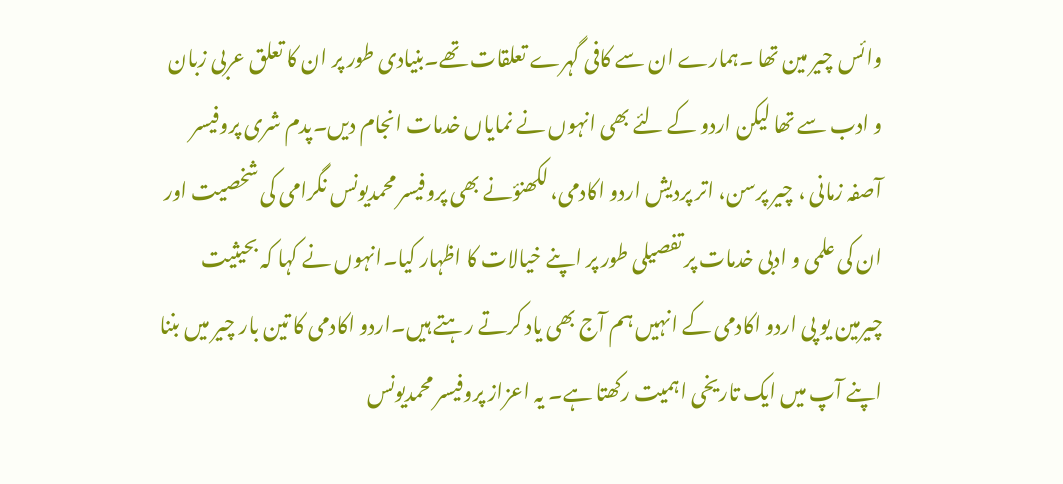وائس چیر مین تھا ۔ہمارے ان سے کافی گہرے تعلقات تھے۔بنیادی طور پر ان کا تعلق عربی زبان و ادب سے تھا لیکن اردو کے لئے بھی انہوں نے نمایاں خدمات انجام دیں۔پدم شری پروفیسر آصفہ زمانی ، چیر پرسن، اتر پردیش اردو اکادمی، لکھنؤنے بھی پروفیسر محمدیونس نگرامی کی شخصیت اور ان کی علمی و ادبی خدمات پر تفصیلی طور پر اپنے خیالات کا اظہار کیا۔انہوں نے کہا کہ بحیثیت چیرمین یو پی اردو اکادمی کے انہیں ہم آج بھی یاد کرتے رہتے ہیں۔اردو اکادمی کا تین بار چیر میں بننا اپنے آپ میں ایک تاریخی اہمیت رکھتا ہے۔ یہ اعزاز پروفیسر محمدیونس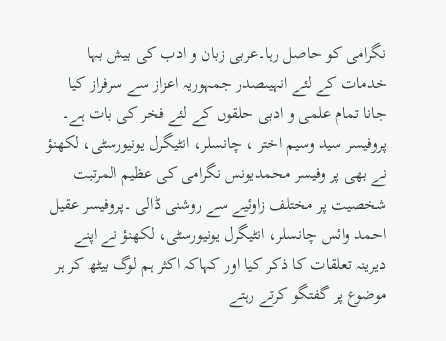نگرامی کو حاصل رہا۔عربی زبان و ادب کی بیش بہا خدمات کے لئے انہیںصدر جمہوریہ اعزاز سے سرفراز کیا جانا تمام علمی و ادبی حلقوں کے لئے فخر کی بات ہے۔ پروفیسر سید وسیم اختر ، چانسلر، انٹیگرل یونیورسٹی، لکھنؤ نے بھی پر وفیسر محمدیونس نگرامی کی عظیم المرتبت شخصیت پر مختلف زاوئیے سے روشنی ڈالی ۔پروفیسر عقیل احمد وائس چانسلر، انٹیگرل یونیورسٹی، لکھنؤ نے اپنے دیرینہ تعلقات کا ذکر کیا اور کہاکہ اکثر ہم لوگ بیٹھ کر ہر موضوع پر گفتگو کرتے رہتے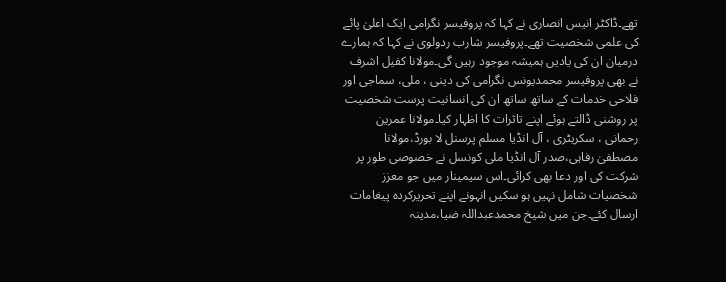تھے۔ڈاکٹر انیس انصاری نے کہا کہ پروفیسر نگرامی ایک اعلیٰ پائے کی علمی شخصیت تھے۔پروفیسر شارب ردولوی نے کہا کہ ہمارے درمیان ان کی یادیں ہمیشہ موجود رہیں گی۔مولانا کفیل اشرف نے بھی پروفیسر محمدیونس نگرامی کی دینی ، ملی، سماجی اور فلاحی خدمات کے ساتھ ساتھ ان کی انسانیت پرست شخصیت پر روشنی ڈالتے ہوئے اپنے تاثرات کا اظہار کیا۔مولانا عمرین رحمانی ، سکریٹری ، آل انڈیا مسلم پرسنل لا بورڈ،مولانا مصطفیٰ رفاہی،صدر آل انڈیا ملی کونسل نے خصوصی طور پر شرکت کی اور دعا بھی کرائی۔اس سیمینار میں جو معزز شخصیات شامل نہیں ہو سکیں انہونے اپنے تحریرکردہ پیغامات ارسال کئے۔جن میں شیخ محمدعبداللہ ضیا،مدینہ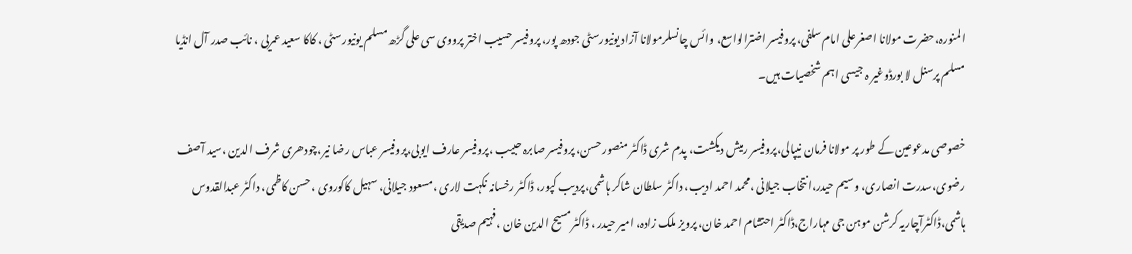المنورہ،حضرت مولانا اصغرعلی امام سلفی، پروفیسر اضترالواسع، وائس چانسلرمولانا آزاد یونیورسٹی جودھ پور، پروفیسر حسیب اختر پرووی سی علی گڑھ مسلم یونیورسٹی ، کاکا سعید عمریی ، نائب صدر آل انڈیا مسلم پرسنل لا بورڈوغیر ہ جیسی اہم شخصیات ہیں۔

خصوصی مدعوعین کے طور پر مولانا فرمان نیپالی،پروفیسر رمیش دیکشت، پدم شری ڈاکٹر منصور حسن، پروفیسر صابرہ حبیب ،پروفیسر عارف ایوبی،پروفیسر عباس رضا نیر،چودھری شرف الدین ،سید آصف رضوی،سدرت انصاری، وسیم حیدر،انتخاب جیلانی ،محمد احمد ادیب، داکٹر سلطان شاکر ہاشمی،پردیب کپور، ڈاکٹر رخسانہ نکہت لاری ،مسعود جیلانی، سہیل کاکوروی ، حسن کاظمی، داکٹر عبدالقدوس ہاشمی،ڈاکٹرآچاریہ کرشن موہن جی مہاراج،ڈاکٹر احتشام احمد خان، پرویز ملک زادہ، امیر حیدر ، ڈاکٹرمسیح الدین خان ،فہیم صدیقی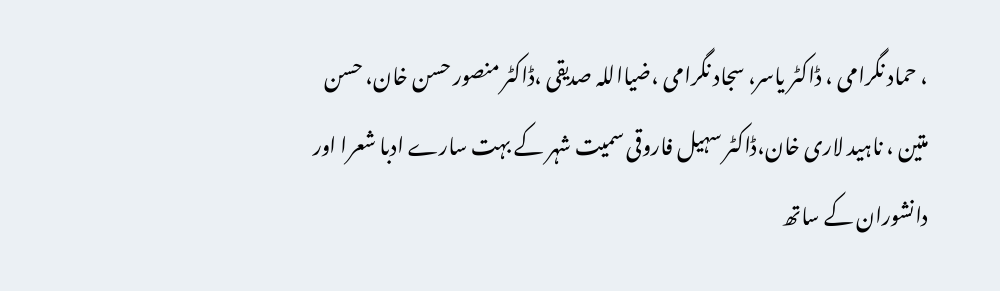، حماد نگرامی ، ڈاکٹر یاسر، سجاد نگرامی ،ضیااللہ صدیقی ،ڈاکٹر منصور حسن خان، حسن متین ، ناہید لاری خان،ڈاکٹر سہیل فاروقی سمیت شہر کے بہت سارے ادبا شعرا اور دانشوران کے ساتھ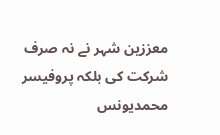معززین شہر نے نہ صرف شرکت کی بلکہ پروفیسر محمدیونس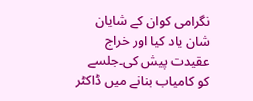نگرامی کوان کے شایان شان یاد کیا اور خراج عقیدت پیش کی۔جلسے کو کامیاب بنانے میں ڈاکٹر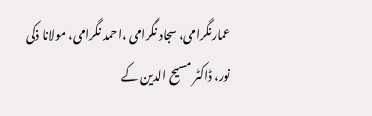عمارنگرامی، سجاد نگرامی ،احمد نگرامی، مولانا ذکی نور، ڈاکٹر مسیح الدین کے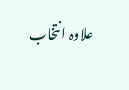علاوہ انتخاب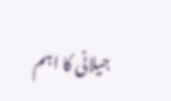جیلانی کا اہم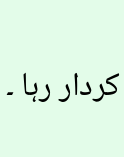کردار رہا ۔